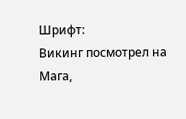Шрифт:
Викинг посмотрел на Мага,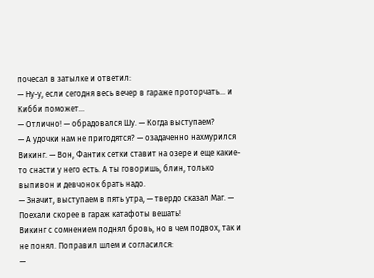почесал в затылке и ответил:
— Ну-у, если сегодня весь вечер в гараже проторчать… и Кибби поможет…
— Отлично! — обрадовался Шу. — Когда выступаем?
— А удочки нам не пригодятся? — озадаченно нахмурился Викинг. — Вон, Фантик сетки ставит на озере и еще какие-то снасти у него есть. А ты говоришь, блин, только выпивон и девчонок брать надо.
— Значит, выступаем в пять утра, — твердо сказал Маг. — Поехали скорее в гараж катафоты вешать!
Викинг с сомнением поднял бровь, но в чем подвох, так и не понял. Поправил шлем и согласился:
—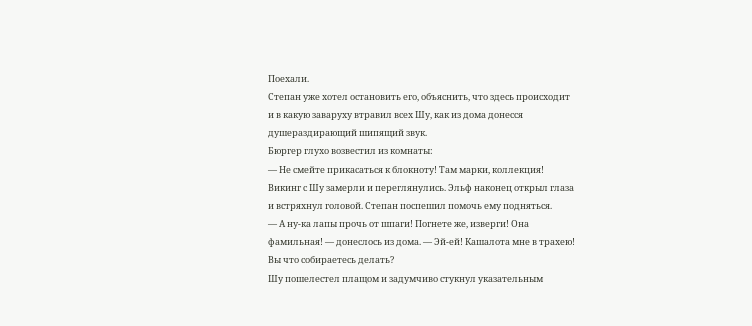Поехали.
Степан уже хотел остановить его, объяснить, что здесь происходит и в какую заваруху втравил всех Шу, как из дома донесся душераздирающий шипящий звук.
Бюргер глухо возвестил из комнаты:
— Не смейте прикасаться к блокноту! Там марки, коллекция!
Викинг с Шу замерли и переглянулись. Эльф наконец открыл глаза и встряхнул головой. Степан поспешил помочь ему подняться.
— А ну-ка лапы прочь от шпаги! Погнете же, изверги! Она фамильная! — донеслось из дома. — Эй-ей! Кашалота мне в трахею! Вы что собираетесь делать?
Шу пошелестел плащом и задумчиво стукнул указательным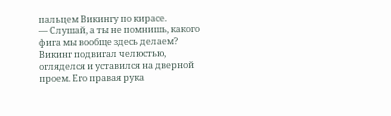пальцем Викингу по кирасе.
— Слушай, а ты не помнишь, какого фига мы вообще здесь делаем?
Викинг подвигал челюстью, огляделся и уставился на дверной проем. Его правая рука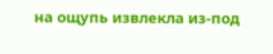на ощупь извлекла из-под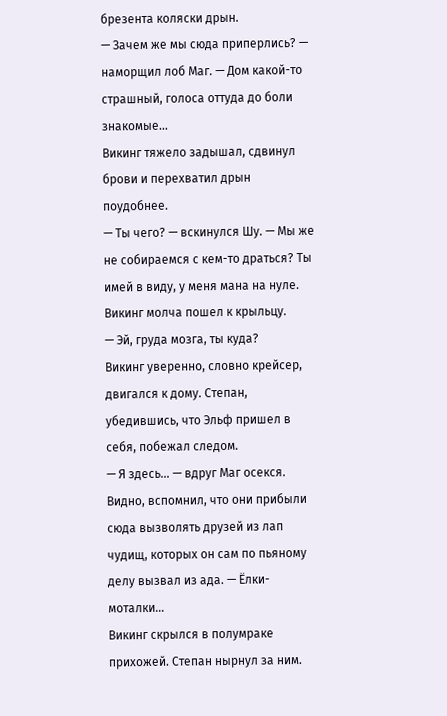брезента коляски дрын.
— Зачем же мы сюда приперлись? — наморщил лоб Маг. — Дом какой-то страшный, голоса оттуда до боли знакомые…
Викинг тяжело задышал, сдвинул брови и перехватил дрын поудобнее.
— Ты чего? — вскинулся Шу. — Мы же не собираемся с кем-то драться? Ты имей в виду, у меня мана на нуле.
Викинг молча пошел к крыльцу.
— Эй, груда мозга, ты куда?
Викинг уверенно, словно крейсер, двигался к дому. Степан, убедившись, что Эльф пришел в себя, побежал следом.
— Я здесь… — вдруг Маг осекся. Видно, вспомнил, что они прибыли сюда вызволять друзей из лап чудищ, которых он сам по пьяному делу вызвал из ада. — Ёлки-моталки…
Викинг скрылся в полумраке прихожей. Степан нырнул за ним.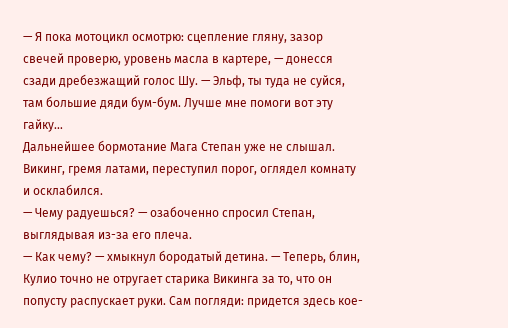— Я пока мотоцикл осмотрю: сцепление гляну, зазор свечей проверю, уровень масла в картере, — донесся сзади дребезжащий голос Шу. — Эльф, ты туда не суйся, там большие дяди бум-бум. Лучше мне помоги вот эту гайку…
Дальнейшее бормотание Мага Степан уже не слышал.
Викинг, гремя латами, переступил порог, оглядел комнату и осклабился.
— Чему радуешься? — озабоченно спросил Степан, выглядывая из-за его плеча.
— Как чему? — хмыкнул бородатый детина. — Теперь, блин, Кулио точно не отругает старика Викинга за то, что он попусту распускает руки. Сам погляди: придется здесь кое-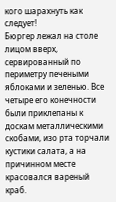кого шарахнуть как следует!
Бюргер лежал на столе лицом вверх, сервированный по периметру печеными яблоками и зеленью. Все четыре его конечности были приклепаны к доскам металлическими скобами, изо рта торчали кустики салата, а на причинном месте красовался вареный краб.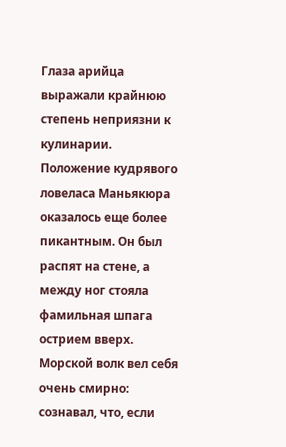Глаза арийца выражали крайнюю степень неприязни к кулинарии.
Положение кудрявого ловеласа Маньякюра оказалось еще более пикантным. Он был распят на стене, а между ног стояла фамильная шпага острием вверх. Морской волк вел себя очень смирно: сознавал, что, если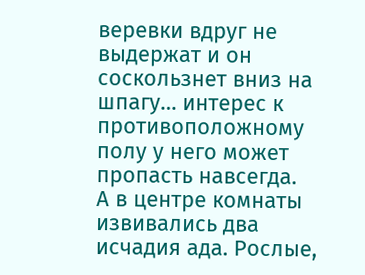веревки вдруг не выдержат и он соскользнет вниз на шпагу… интерес к противоположному полу у него может пропасть навсегда.
А в центре комнаты извивались два исчадия ада. Рослые,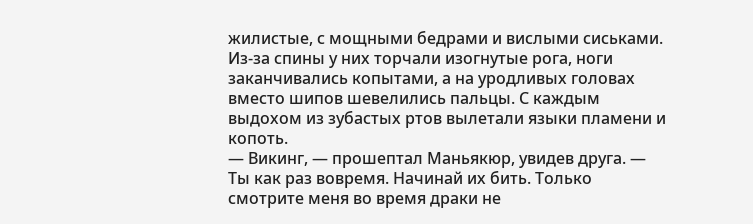жилистые, с мощными бедрами и вислыми сиськами. Из-за спины у них торчали изогнутые рога, ноги заканчивались копытами, а на уродливых головах вместо шипов шевелились пальцы. С каждым выдохом из зубастых ртов вылетали языки пламени и копоть.
— Викинг, — прошептал Маньякюр, увидев друга. — Ты как раз вовремя. Начинай их бить. Только смотрите меня во время драки не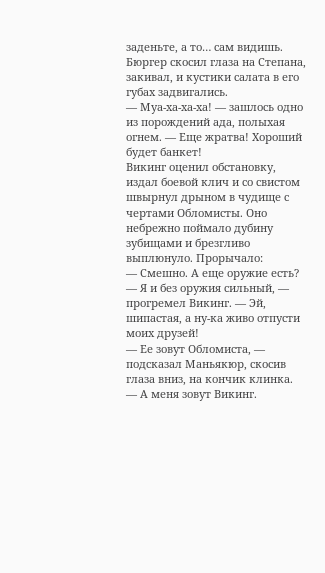заденьте, а то… сам видишь.
Бюргер скосил глаза на Степана, закивал, и кустики салата в его губах задвигались.
— Муа-ха-ха-ха! — зашлось одно из порождений ада, полыхая огнем. — Еще жратва! Хороший будет банкет!
Викинг оценил обстановку, издал боевой клич и со свистом швырнул дрыном в чудище с чертами Обломисты. Оно небрежно поймало дубину зубищами и брезгливо выплюнуло. Прорычало:
— Смешно. А еще оружие есть?
— Я и без оружия сильный, — прогремел Викинг. — Эй, шипастая, а ну-ка живо отпусти моих друзей!
— Ее зовут Обломиста, — подсказал Маньякюр, скосив глаза вниз, на кончик клинка.
— А меня зовут Викинг.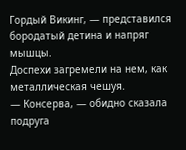Гордый Викинг, — представился бородатый детина и напряг мышцы.
Доспехи загремели на нем, как металлическая чешуя.
— Консерва, — обидно сказала подруга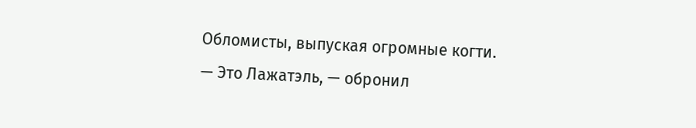Обломисты, выпуская огромные когти.
— Это Лажатэль, — обронил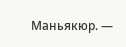Маньякюр. —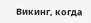Викинг, когда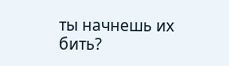ты начнешь их бить?